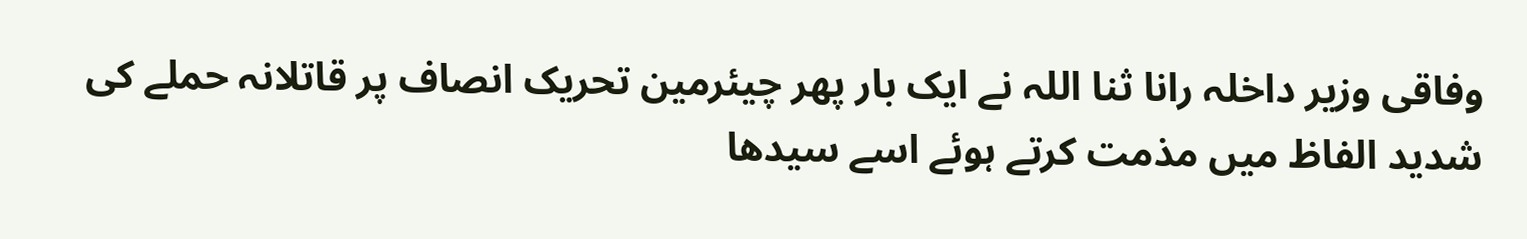وفاقی وزیر داخلہ رانا ثنا اللہ نے ایک بار پھر چیئرمین تحریک انصاف پر قاتلانہ حملے کی شدید الفاظ میں مذمت کرتے ہوئے اسے سیدھا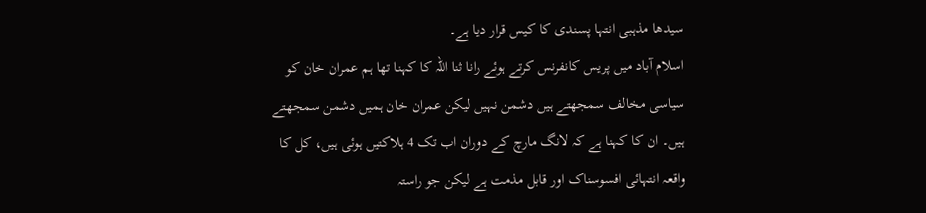سیدھا مذہبی انتہا پسندی کا کیس قرار دیا ہے۔
اسلام آباد میں پریس کانفرنس کرتے ہوئے رانا ثنا اللہ کا کہنا تھا ہم عمران خان کو سیاسی مخالف سمجھتے ہیں دشمن نہیں لیکن عمران خان ہمیں دشمن سمجھتے ہیں۔ ان کا کہنا ہے کہ لانگ مارچ کے دوران اب تک 4 ہلاکتیں ہوئی ہیں، کل کا واقعہ انتہائی افسوسناک اور قابل مذمت ہے لیکن جو راستہ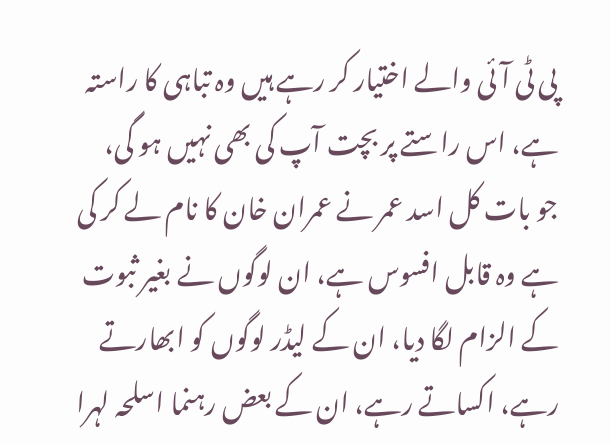پی ٹی آئی والے اختیار کر رہے ہیں وہ تباہی کا راستہ ہے، اس راستے پر بچت آپ کی بھی نہیں ہو گی، جو بات کل اسد عمر نے عمران خان کا نام لے کر کی ہے وہ قابل افسوس ہے، ان لوگوں نے بغیر ثبوت کے الزام لگا دیا، ان کے لیڈر لوگوں کو ابھارتے رہے، اکساتے رہے، ان کے بعض رہنما اسلحہ لہرا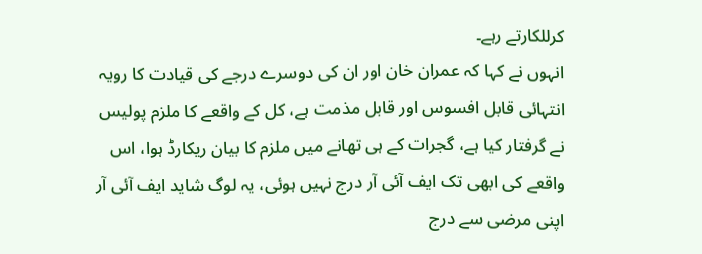کرللکارتے رہے۔
انہوں نے کہا کہ عمران خان اور ان کی دوسرے درجے کی قیادت کا رویہ انتہائی قابل افسوس اور قابل مذمت ہے، کل کے واقعے کا ملزم پولیس نے گرفتار کیا ہے، گجرات کے ہی تھانے میں ملزم کا بیان ریکارڈ ہوا، اس واقعے کی ابھی تک ایف آئی آر درج نہیں ہوئی، یہ لوگ شاید ایف آئی آر اپنی مرضی سے درج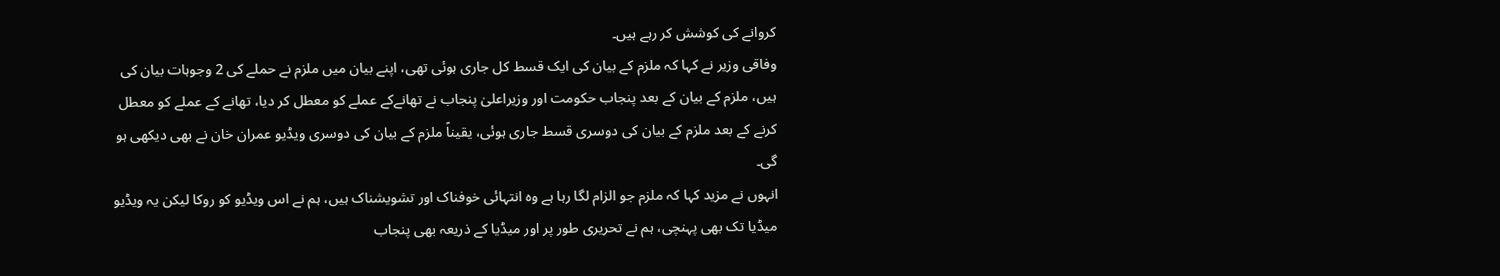کروانے کی کوشش کر رہے ہیں۔
وفاقی وزیر نے کہا کہ ملزم کے بیان کی ایک قسط کل جاری ہوئی تھی، اپنے بیان میں ملزم نے حملے کی 2 وجوہات بیان کی ہیں، ملزم کے بیان کے بعد پنجاب حکومت اور وزیراعلیٰ پنجاب نے تھانےکے عملے کو معطل کر دیا، تھانے کے عملے کو معطل کرنے کے بعد ملزم کے بیان کی دوسری قسط جاری ہوئی، یقیناً ملزم کے بیان کی دوسری ویڈیو عمران خان نے بھی دیکھی ہو گی۔
انہوں نے مزید کہا کہ ملزم جو الزام لگا رہا ہے وہ انتہائی خوفناک اور تشویشناک ہیں، ہم نے اس ویڈیو کو روکا لیکن یہ ویڈیو میڈیا تک بھی پہنچی، ہم نے تحریری طور پر اور میڈیا کے ذریعہ بھی پنجاب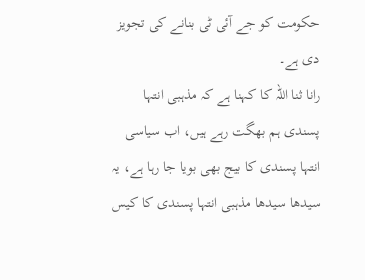حکومت کو جے آئی ٹی بنانے کی تجویز دی ہے۔
رانا ثنا اللہ کا کہنا ہے کہ مذہبی انتہا پسندی ہم بھگت رہے ہیں، اب سیاسی انتہا پسندی کا بیج بھی بویا جا رہا ہے، یہ سیدھا سیدھا مذہبی انتہا پسندی کا کیس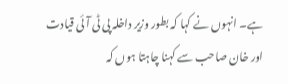ہے۔ انہوں نے کہا کہ بطور وزیر داخلہ پی ٹی آئی قیادت اور خان صاحب سے کہنا چاہتا ہوں کہ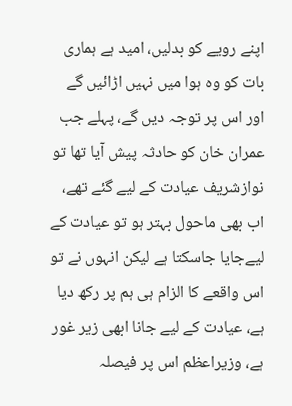اپنے رویے کو بدلیں، امید ہے ہماری بات کو وہ ہوا میں نہیں اڑائیں گے اور اس پر توجہ دیں گے، پہلے جب عمران خان کو حادثہ پیش آیا تھا تو نوازشریف عیادت کے لیے گئے تھے، اب بھی ماحول بہتر ہو تو عیادت کے لیےجایا جاسکتا ہے لیکن انہوں نے تو اس واقعے کا الزام ہی ہم پر رکھ دیا ہے، عیادت کے لیے جانا ابھی زیر غور ہے، وزیراعظم اس پر فیصلہ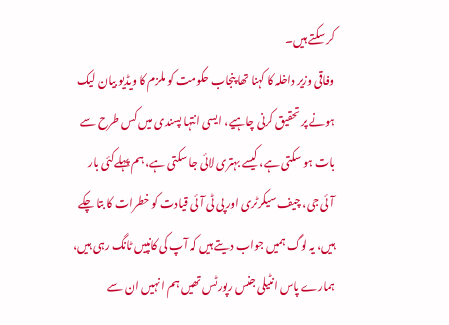کر سکتے ہیں۔
وفاقی وزیر داخلہ کا کہنا تھا پنجاب حکومت کو ملزم کا ویڈیو بیان لیک ہونے پر تحقیق کرنی چاہیے، ایسی انتہا پسندی میں کس طرح سے بات ہو سکتی ہے، کیسے بہتری لائی جا سکتی ہے، ہم پہلےکئی بار آئی جی، چیف سیکرٹری اور پی ٹی آئی قیادت کو خطرات کا بتا چکے ہیں، یہ لوگ ہمیں جواب دیتے ہیں کہ آپ کی کانپیں ٹانگ رہی ہیں، ہمارے پاس انٹیلی جنس رپورٹس تھیں ہم انہیں ان سے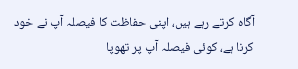آگاہ کرتے رہے ہیں، اپنی حفاظت کا فیصلہ آپ نے خود کرنا ہے، کوئی فیصلہ آپ پر تھوپا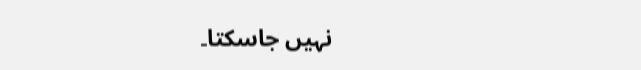نہیں جاسکتا۔